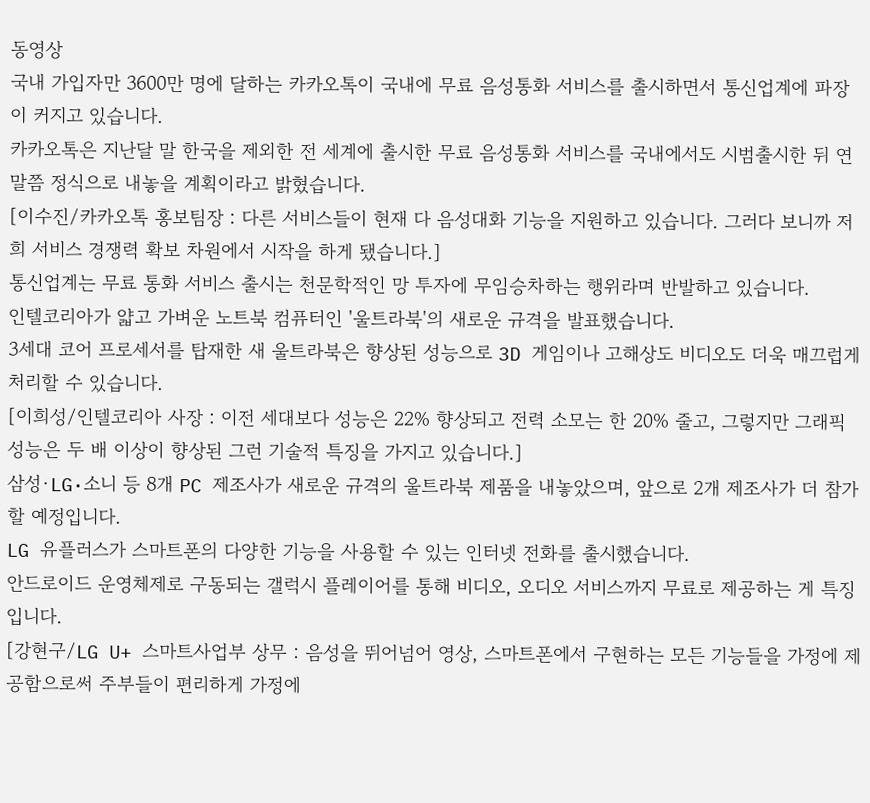동영상
국내 가입자만 3600만 명에 달하는 카카오톡이 국내에 무료 음성통화 서비스를 출시하면서 통신업계에 파장이 커지고 있습니다.
카카오톡은 지난달 말 한국을 제외한 전 세계에 출시한 무료 음성통화 서비스를 국내에서도 시범출시한 뒤 연말쯤 정식으로 내놓을 계획이라고 밝혔습니다.
[이수진/카카오톡 홍보팀장 : 다른 서비스들이 현재 다 음성대화 기능을 지원하고 있습니다. 그러다 보니까 저희 서비스 경쟁력 확보 차원에서 시작을 하게 됐습니다.]
통신업계는 무료 통화 서비스 출시는 천문학적인 망 투자에 무임승차하는 행위라며 반발하고 있습니다.
인텔코리아가 얇고 가벼운 노트북 컴퓨터인 '울트라북'의 새로운 규격을 발표했습니다.
3세대 코어 프로세서를 탑재한 새 울트라북은 향상된 성능으로 3D 게임이나 고해상도 비디오도 더욱 매끄럽게 처리할 수 있습니다.
[이희성/인텔코리아 사장 : 이전 세대보다 성능은 22% 향상되고 전력 소모는 한 20% 줄고, 그렇지만 그래픽 성능은 두 배 이상이 향상된 그런 기술적 특징을 가지고 있습니다.]
삼성·LG·소니 등 8개 PC 제조사가 새로운 규격의 울트라북 제품을 내놓았으며, 앞으로 2개 제조사가 더 참가할 예정입니다.
LG 유플러스가 스마트폰의 다양한 기능을 사용할 수 있는 인터넷 전화를 출시했습니다.
안드로이드 운영체제로 구동되는 갤럭시 플레이어를 통해 비디오, 오디오 서비스까지 무료로 제공하는 게 특징입니다.
[강현구/LG U+ 스마트사업부 상무 : 음성을 뛰어넘어 영상, 스마트폰에서 구현하는 모든 기능들을 가정에 제공함으로써 주부들이 편리하게 가정에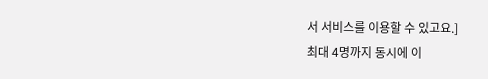서 서비스를 이용할 수 있고요.]
최대 4명까지 동시에 이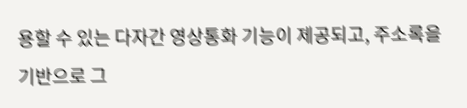용할 수 있는 다자간 영상통화 기능이 제공되고, 주소록을 기반으로 그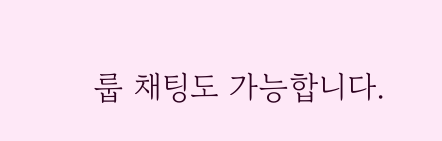룹 채팅도 가능합니다.